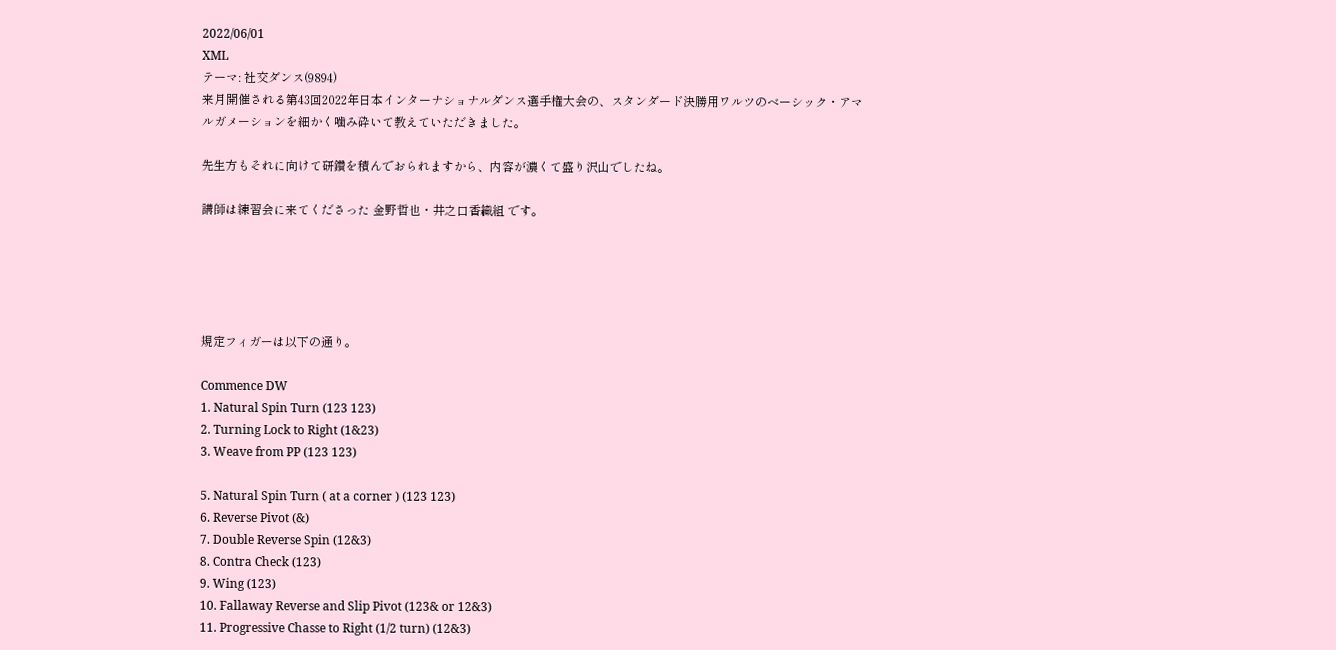2022/06/01
XML
テーマ: 社交ダンス(9894)
来月開催される第43回2022年日本インターナショナルダンス選手権大会の、スタンダード決勝用ワルツのベーシック・アマルガメーションを細かく噛み砕いて教えていただきました。

先生方もそれに向けて研鑽を積んでおられますから、内容が濃くて盛り沢山でしたね。

講師は練習会に来てくださった 金野哲也・井之口香織組 です。





規定フィガーは以下の通り。

Commence DW
1. Natural Spin Turn (123 123)
2. Turning Lock to Right (1&23)
3. Weave from PP (123 123)

5. Natural Spin Turn ( at a corner ) (123 123)
6. Reverse Pivot (&)
7. Double Reverse Spin (12&3)
8. Contra Check (123)
9. Wing (123)
10. Fallaway Reverse and Slip Pivot (123& or 12&3)
11. Progressive Chasse to Right (1/2 turn) (12&3)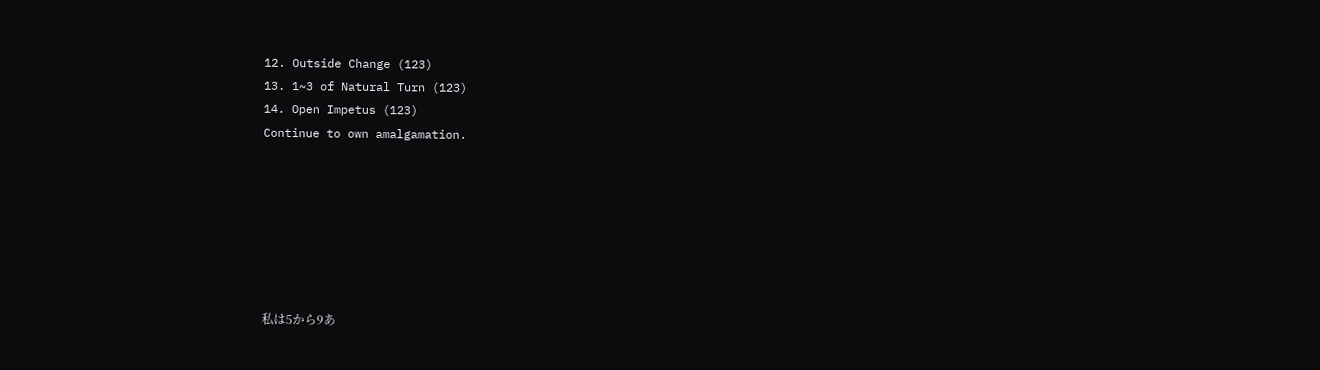12. Outside Change (123)
13. 1~3 of Natural Turn (123)
14. Open Impetus (123)
Continue to own amalgamation.







私は5から9あ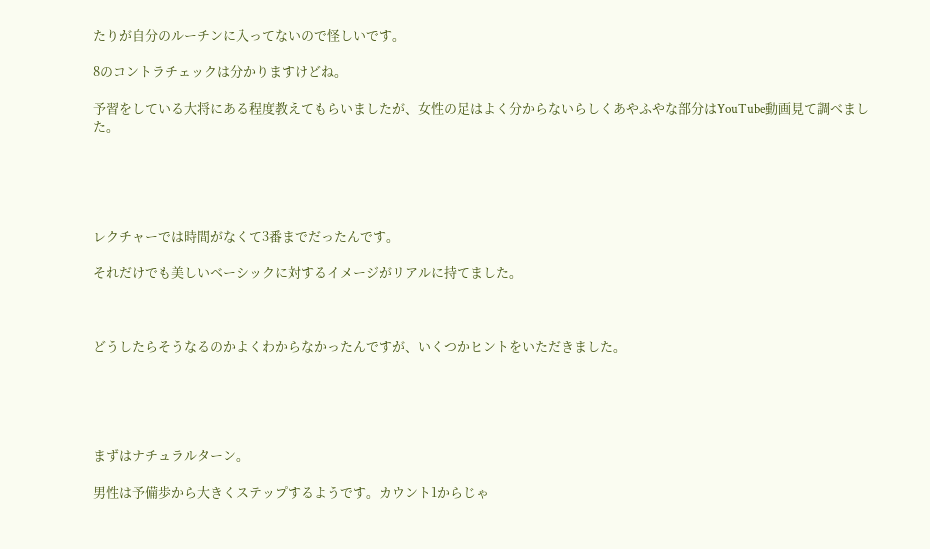たりが自分のルーチンに入ってないので怪しいです。

8のコントラチェックは分かりますけどね。

予習をしている大将にある程度教えてもらいましたが、女性の足はよく分からないらしくあやふやな部分はYouTube動画見て調べました。





レクチャーでは時間がなくて3番までだったんです。

それだけでも美しいベーシックに対するイメージがリアルに持てました。



どうしたらそうなるのかよくわからなかったんですが、いくつかヒントをいただきました。





まずはナチュラルターン。

男性は予備歩から大きくステップするようです。カウント1からじゃ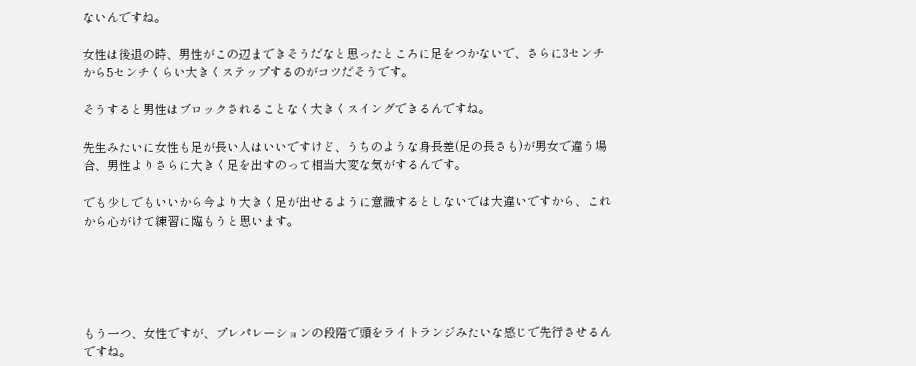ないんですね。

女性は後退の時、男性がこの辺まできそうだなと思ったところに足をつかないで、さらに3センチから5センチくらい大きくステップするのがコツだそうです。

そうすると男性はブロックされることなく大きくスイングできるんですね。

先生みたいに女性も足が長い人はいいですけど、うちのような身長差(足の長さも)が男女で違う場合、男性よりさらに大きく足を出すのって相当大変な気がするんです。

でも少しでもいいから今より大きく足が出せるように意識するとしないでは大違いですから、これから心がけて練習に臨もうと思います。





もう一つ、女性ですが、プレパレーションの段階で頭をライトランジみたいな感じで先行させるんですね。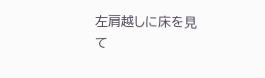左肩越しに床を見て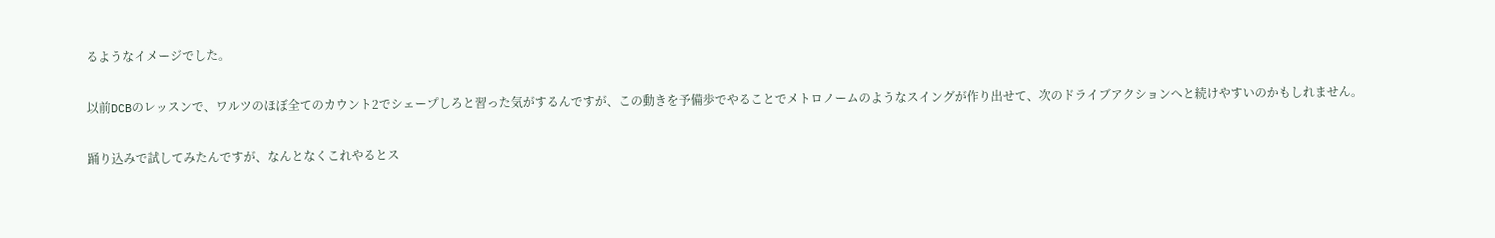るようなイメージでした。

以前DCBのレッスンで、ワルツのほぼ全てのカウント2でシェープしろと習った気がするんですが、この動きを予備歩でやることでメトロノームのようなスイングが作り出せて、次のドライブアクションへと続けやすいのかもしれません。

踊り込みで試してみたんですが、なんとなくこれやるとス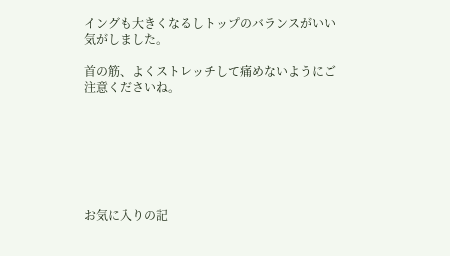イングも大きくなるしトップのバランスがいい気がしました。

首の筋、よくストレッチして痛めないようにご注意くださいね。







お気に入りの記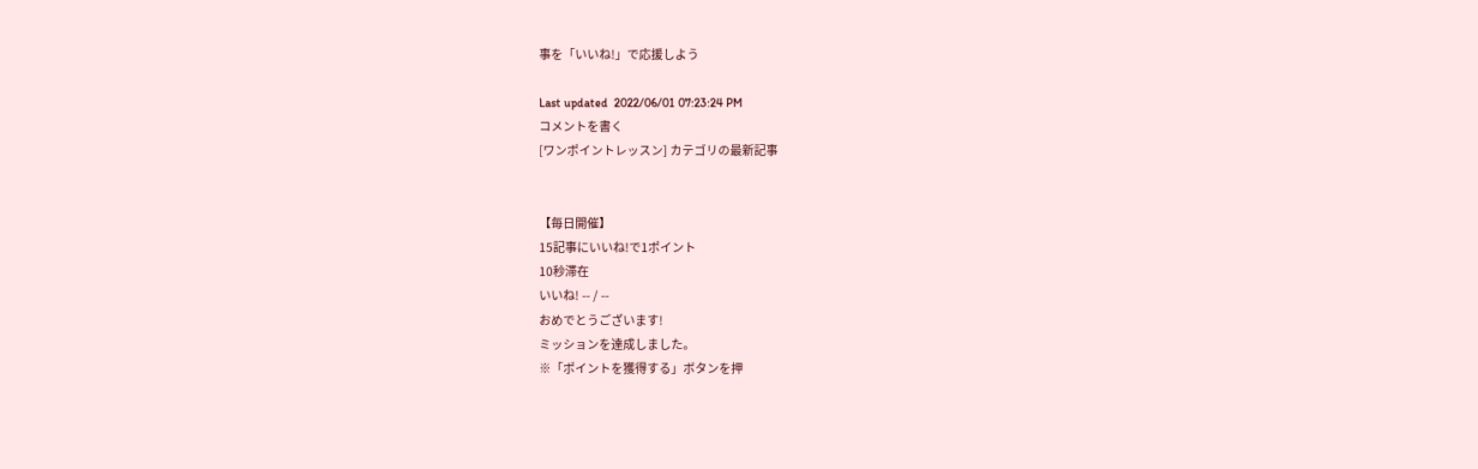事を「いいね!」で応援しよう

Last updated  2022/06/01 07:23:24 PM
コメントを書く
[ワンポイントレッスン] カテゴリの最新記事


【毎日開催】
15記事にいいね!で1ポイント
10秒滞在
いいね! -- / --
おめでとうございます!
ミッションを達成しました。
※「ポイントを獲得する」ボタンを押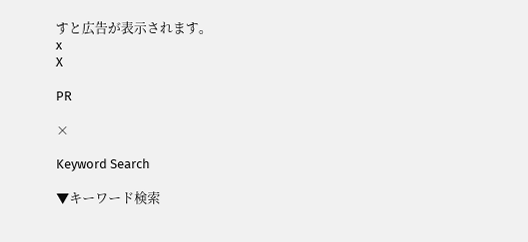すと広告が表示されます。
x
X

PR

×

Keyword Search

▼キーワード検索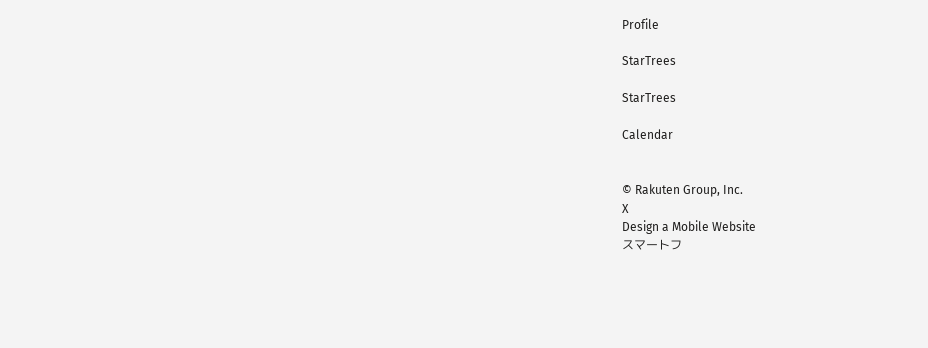Profile

StarTrees

StarTrees

Calendar


© Rakuten Group, Inc.
X
Design a Mobile Website
スマートフ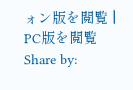ォン版を閲覧 | PC版を閲覧
Share by: